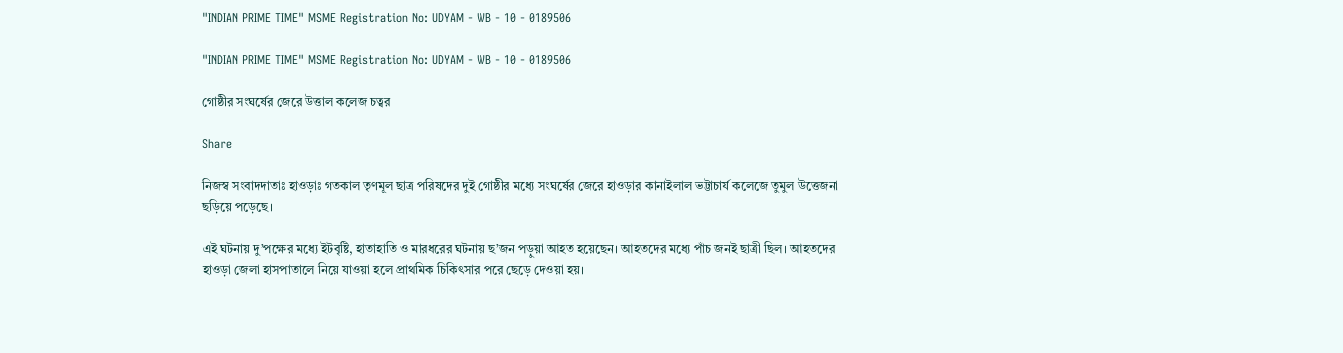"INDIAN PRIME TIME" MSME Registration No: UDYAM - WB - 10 - 0189506

"INDIAN PRIME TIME" MSME Registration No: UDYAM - WB - 10 - 0189506

গোষ্ঠীর সংঘর্ষের জেরে উত্তাল কলেজ চত্বর

Share

নিজস্ব সংবাদদাতাঃ হাওড়াঃ গতকাল তৃণমূল ছাত্র পরিষদের দুই গোষ্ঠীর মধ্যে সংঘর্ষের জেরে হাওড়ার কানাইলাল ভট্টাচার্য কলেজে তুমুল উত্তেজনা ছড়িয়ে পড়েছে।

এই ঘটনায় দু’পক্ষের মধ্যে ইটবৃষ্টি, হাতাহাতি ও মারধরের ঘটনায় ছ’জন পড়ুয়া আহত হয়েছেন। আহতদের মধ্যে পাঁচ জনই ছাত্রী ছিল। আহতদের হাওড়া জেলা হাসপাতালে নিয়ে যাওয়া হলে প্রাথমিক চিকিৎসার পরে ছেড়ে দেওয়া হয়।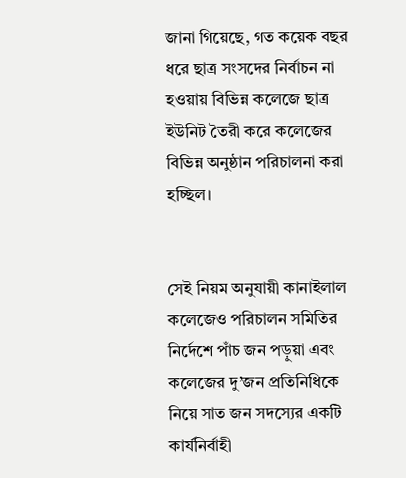জানা গিয়েছে, গত কয়েক বছর ধরে ছাত্র সংসদের নির্বাচন না হওয়ায় বিভিন্ন কলেজে ছাত্র ইউনিট তৈরী করে কলেজের বিভিন্ন অনুষ্ঠান পরিচালনা করা হচ্ছিল।


সেই নিয়ম অনুযায়ী কানাইলাল কলেজেও পরিচালন সমিতির নির্দেশে পাঁচ জন পড়ুয়া এবং কলেজের দু’জন প্রতিনিধিকে নিয়ে সাত জন সদস্যের একটি কার্যনির্বাহী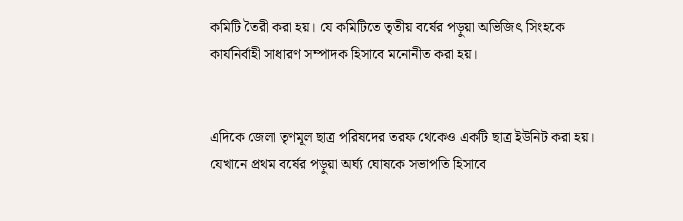কমিটি তৈরী করা হয়। যে কমিটিতে তৃতীয় বর্ষের পড়ুয়া অভিজিৎ সিংহকে কার্যনির্বাহী সাধারণ সম্পাদক হিসাবে মনোনীত করা হয়।


এদিকে জেলা তৃণমূল ছাত্র পরিষদের তরফ থেকেও একটি ছাত্র ইউনিট করা হয়। যেখানে প্রথম বর্ষের পড়ুয়া অর্ঘ্য ঘোষকে সভাপতি হিসাবে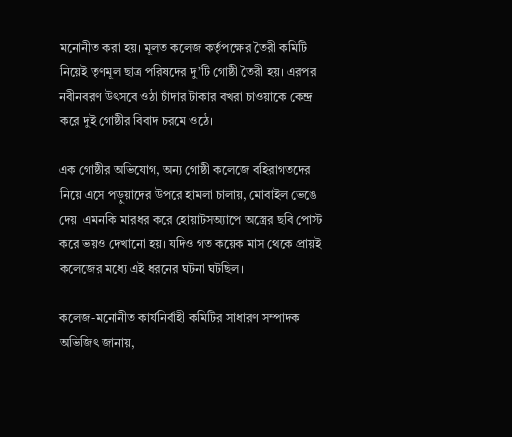মনোনীত করা হয়। মূলত কলেজ কর্তৃপক্ষের তৈরী কমিটি নিয়েই তৃণমূল ছাত্র পরিষদের দু’টি গোষ্ঠী তৈরী হয়। এরপর নবীনবরণ উৎসবে ওঠা চাঁদার টাকার বখরা চাওয়াকে কেন্দ্র করে দুই গোষ্ঠীর বিবাদ চরমে ওঠে।

এক গোষ্ঠীর অভিযোগ, অন্য গোষ্ঠী কলেজে বহিরাগতদের নিয়ে এসে পড়ুয়াদের উপরে হামলা চালায়, মোবাইল ভেঙে দেয়  এমনকি মারধর করে হোয়াটসঅ্যাপে অস্ত্রের ছবি পোস্ট করে ভয়ও দেখানো হয়। যদিও গত কয়েক মাস থেকে প্রায়ই কলেজের মধ্যে এই ধরনের ঘটনা ঘটছিল।

কলেজ-মনোনীত কার্যনির্বাহী কমিটির সাধারণ সম্পাদক অভিজিৎ জানায়,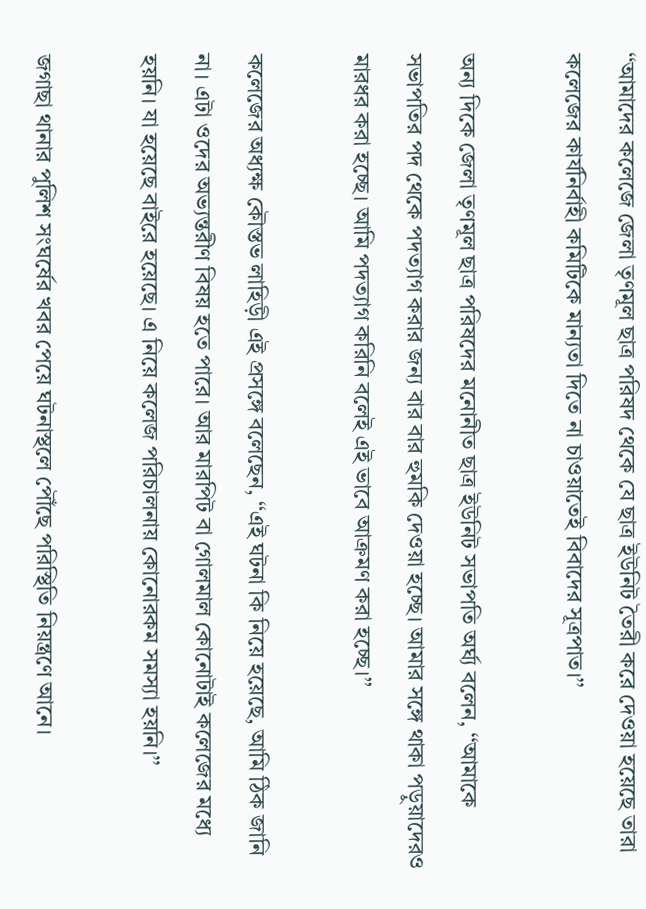‘‘আমাদের কলেজে জেলা তৃণমূল ছাত্র পরিষদ থেকে যে ছাত্র ইউনিট তৈরী করে দেওয়া হয়েছে তারা কলেজের কার্যনির্বাহী কমিটিকে মান্যতা দিতে না চাওয়াতেই বিবাদের সূত্রপাত।’’

অন্য দিকে জেলা তৃণমূল ছাত্র পরিষদের মনোনীত ছাত্র ইউনিট সভাপতি অর্ঘ্য বলেন, ‘‘আমাকে সভাপতির পদ থেকে পদত্যাগ করার জন্য বার বার হুমকি দেওয়া হচ্ছে। আমার সঙ্গে থাকা পড়ুয়াদেরও মারধর করা হচ্ছে। আমি পদত্যাগ করিনি বলেই এই ভাবে আক্রমণ করা হচ্ছে।’’

কলেজের অধ্যক্ষ কৌস্তভ লাহিড়ী এই প্রসঙ্গে বলেছেন, ‘‘এই ঘটনা কি নিয়ে হয়েছে, আমি ঠিক জানি না। এটা ওদের অভ্যন্তরীণ বিষয় হতে পারে। আর মারপিট বা গোলমাল কোনোটাই কলেজের মধ্যে হয়নি। যা হয়েছে বাইরে হয়েছে। এ নিয়ে কলেজ পরিচালনায় কোনোরকম সমস্যা হয়নি।’’

জগাছা থানার পুলিশ সংঘর্ষের খবর পেয়ে ঘটনাস্থলে পৌঁছে পরিস্থিতি নিয়ন্ত্রণে আনে।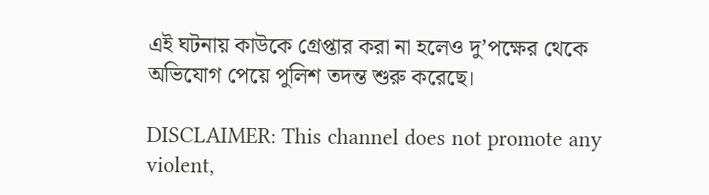এই ঘটনায় কাউকে গ্রেপ্তার করা না হলেও দু’পক্ষের থেকে অভিযোগ পেয়ে পুলিশ তদন্ত শুরু করেছে।

DISCLAIMER: This channel does not promote any violent,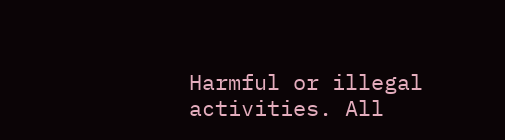Harmful or illegal activities. All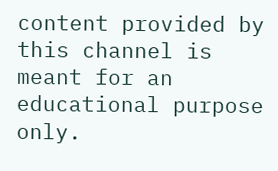content provided by this channel is meant for an educational purpose only.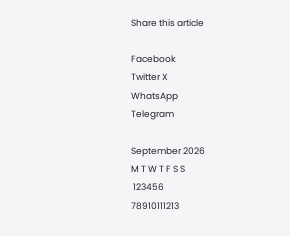Share this article

Facebook
Twitter X
WhatsApp
Telegram

September 2026
M T W T F S S
 123456
78910111213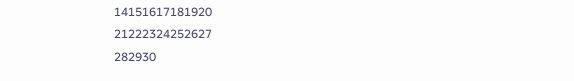14151617181920
21222324252627
282930